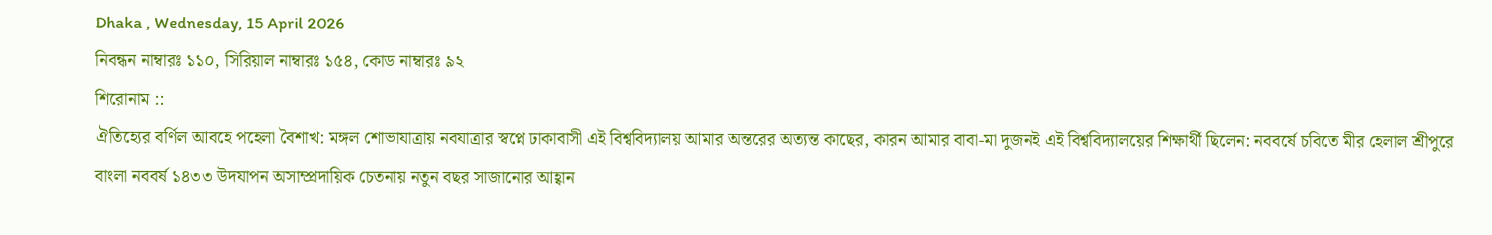Dhaka , Wednesday, 15 April 2026
নিবন্ধন নাম্বারঃ ১১০, সিরিয়াল নাম্বারঃ ১৫৪, কোড নাম্বারঃ ৯২
শিরোনাম ::
ঐতিহ্যের বর্ণিল আবহে পহেলা বৈশাখ: মঙ্গল শোভাযাত্রায় নবযাত্রার স্বপ্নে ঢাকাবাসী এই বিশ্ববিদ্যালয় আমার অন্তরের অত্যন্ত কাছের, কারন আমার বাবা-মা দুজনই এই বিশ্ববিদ্যালয়ের শিক্ষার্থী ছিলেন: নববর্ষে চবিতে মীর হেলাল শ্রীপুরে বাংলা নববর্ষ ১৪৩৩ উদযাপন অসাম্প্রদায়িক চেতনায় নতুন বছর সাজানোর আহ্বান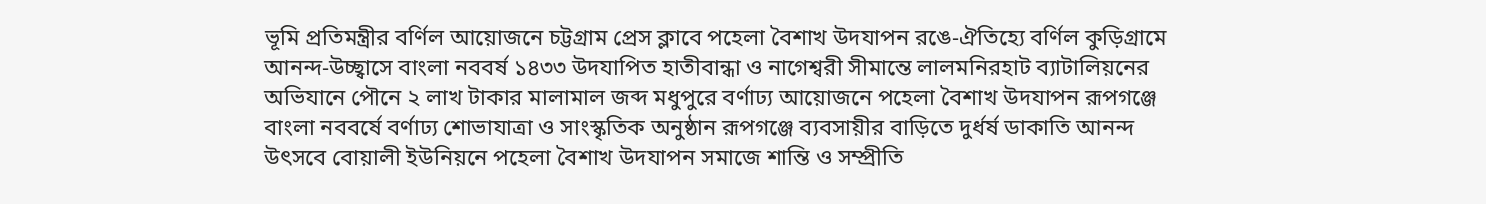ভূমি প্রতিমন্ত্রীর বর্ণিল আয়োজনে চট্টগ্রাম প্রেস ক্লাবে পহেলা বৈশাখ উদযাপন রঙে-ঐতিহ্যে বর্ণিল কুড়িগ্রামে আনন্দ-উচ্ছ্বাসে বাংলা নববর্ষ ১৪৩৩ উদযাপিত হাতীবান্ধা ও নাগেশ্বরী সীমান্তে লালমনিরহাট ব্যাটালিয়নের অভিযানে পৌনে ২ লাখ টাকার মালামাল জব্দ মধুপুরে বর্ণাঢ্য আয়োজনে পহেলা বৈশাখ উদযাপন রূপগঞ্জে বাংলা নববর্ষে বর্ণাঢ্য শোভাযাত্রা ও সাংস্কৃতিক অনুষ্ঠান রূপগঞ্জে ব্যবসায়ীর বাড়িতে দুর্ধর্ষ ডাকাতি আনন্দ উৎসবে বোয়ালী ইউনিয়নে পহেলা বৈশাখ উদযাপন সমাজে শান্তি ও সম্প্রীতি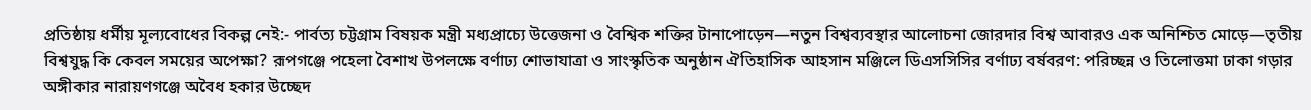প্রতিষ্ঠায় ধর্মীয় মূল্যবোধের বিকল্প নেই:- পার্বত্য চট্টগ্রাম বিষয়ক মন্ত্রী মধ্যপ্রাচ্যে উত্তেজনা ও বৈশ্বিক শক্তির টানাপোড়েন—নতুন বিশ্বব্যবস্থার আলোচনা জোরদার বিশ্ব আবারও এক অনিশ্চিত মোড়ে—তৃতীয় বিশ্বযুদ্ধ কি কেবল সময়ের অপেক্ষা? রূপগঞ্জে পহেলা বৈশাখ উপলক্ষে বর্ণাঢ্য শোভাযাত্রা ও সাংস্কৃতিক অনুষ্ঠান ঐতিহাসিক আহসান মঞ্জিলে ডিএসসিসির বর্ণাঢ্য বর্ষবরণ: পরিচ্ছন্ন ও তিলোত্তমা ঢাকা গড়ার অঙ্গীকার নারায়ণগঞ্জে অবৈধ হকার উচ্ছেদ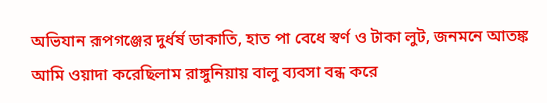অভিযান রূপগঞ্জের দুর্ধর্ষ ডাকাতি, হাত পা বেধে স্বর্ণ ও টাকা লুট, জনমনে আতঙ্ক আমি ওয়াদা করেছিলাম রাঙ্গুনিয়ায় বালু ব্যবসা বন্ধ করে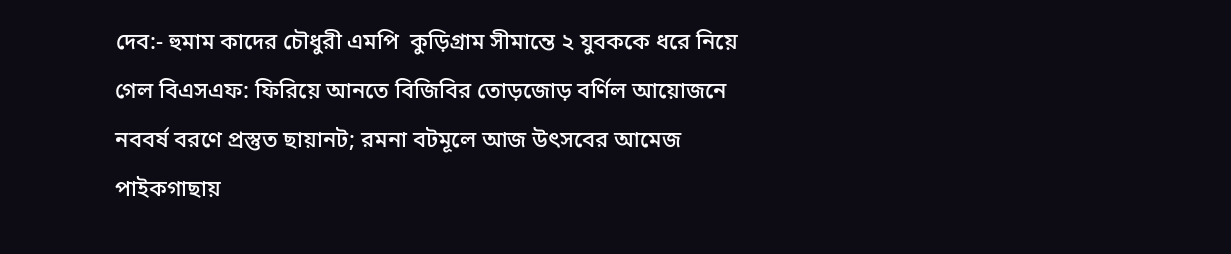দেব:- হুমাম কাদের চৌধুরী এমপি  কুড়িগ্রাম সীমান্তে ২ যুবককে ধরে নিয়ে গেল বিএসএফ: ফিরিয়ে আনতে বিজিবির তোড়জোড় বর্ণিল আয়োজনে নববর্ষ বরণে প্রস্তুত ছায়ানট; রমনা বটমূলে আজ উৎসবের আমেজ পাইকগাছায়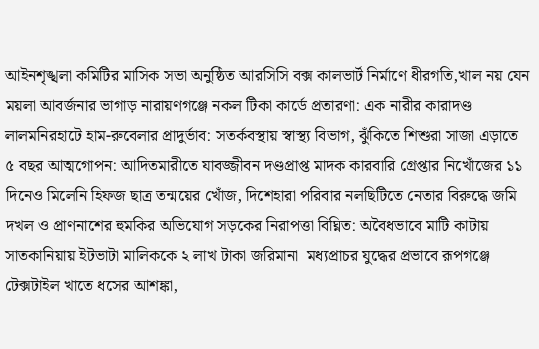আইনশৃঙ্খলা কমিটির মাসিক সভা অনুষ্ঠিত আরসিসি বক্স কালভার্ট নির্মাণে ধীরগতি,খাল নয় যেন ময়লা আবর্জনার ভাগাড় নারায়ণগঞ্জে নকল টিকা কার্ডে প্রতারণা: এক নারীর কারাদণ্ড লালমনিরহাটে হাম-রুবেলার প্রাদুর্ভাব: সতর্কবস্থায় স্বাস্থ্য বিভাগ, ঝুঁকিতে শিশুরা সাজা এড়াতে ৫ বছর আত্মগোপন: আদিতমারীতে যাবজ্জীবন দণ্ডপ্রাপ্ত মাদক কারবারি গ্রেপ্তার নিখোঁজের ১১ দিনেও মিলেনি হিফজ ছাত্র তন্ময়ের খোঁজ, দিশেহারা পরিবার নলছিটিতে নেতার বিরুদ্ধে জমি দখল ও প্রাণনাশের হুমকির অভিযোগ সড়কের নিরাপত্তা বিঘ্নিত: অবৈধভাবে মাটি কাটায় সাতকানিয়ায় ইটভাটা মালিককে ২ লাখ টাকা জরিমানা  মধ্যপ্রাচর যুদ্ধের প্রভাবে রূপগঞ্জে টেক্সটাইল খাতে ধসের আশঙ্কা,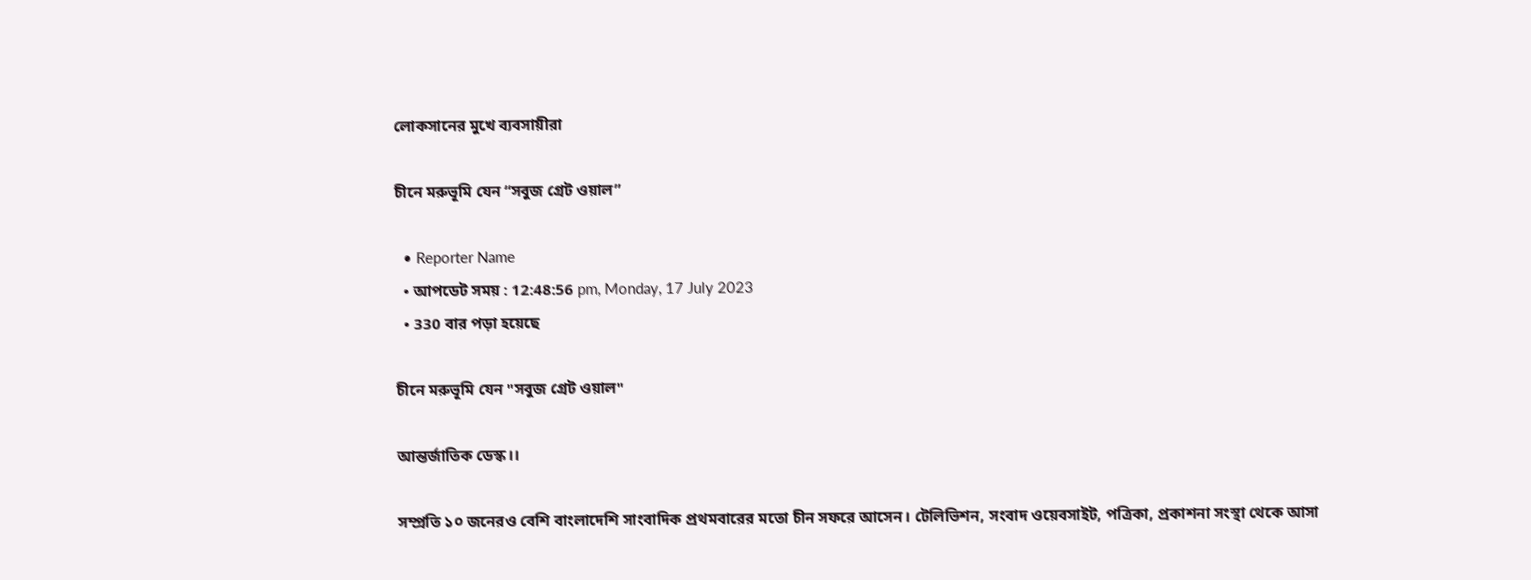লোকসানের মুখে ব্যবসায়ীরা

চীনে মরুভূমি যেন “সবুজ গ্রেট ওয়াল”

  • Reporter Name
  • আপডেট সময় : 12:48:56 pm, Monday, 17 July 2023
  • 330 বার পড়া হয়েছে

চীনে মরুভূমি যেন "সবুজ গ্রেট ওয়াল"

আন্তর্জাতিক ডেস্ক।।

সম্প্রতি ১০ জনেরও বেশি বাংলাদেশি সাংবাদিক প্রথমবারের মতো চীন সফরে আসেন। টেলিভিশন, সংবাদ ওয়েবসাইট, পত্রিকা, প্রকাশনা সংস্থা থেকে আসা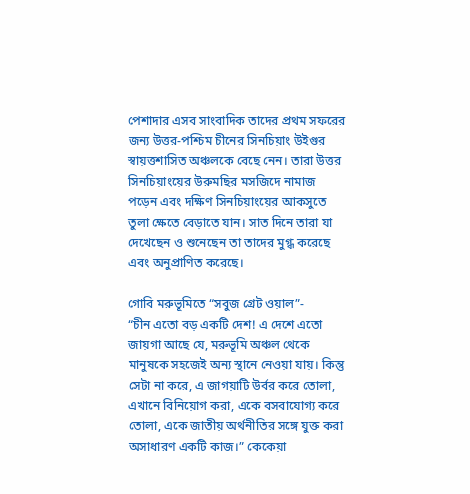পেশাদার এসব সাংবাদিক তাদের প্রথম সফরের জন্য উত্তর-পশ্চিম চীনের সিনচিয়াং উইগুর স্বায়ত্তশাসিত অঞ্চলকে বেছে নেন। তারা উত্তর সিনচিয়াংয়ের উরুমছির মসজিদে নামাজ পড়েন এবং দক্ষিণ সিনচিয়াংয়ের আকসুতে তুলা ক্ষেতে বেড়াতে যান। সাত দিনে তারা যা দেখেছেন ও শুনেছেন তা তাদের মুগ্ধ করেছে এবং অনুপ্রাণিত করেছে।

গোবি মরুভূমিতে “সবুজ গ্রেট ওয়াল”-
“চীন এতো বড় একটি দেশ! এ দেশে এতো জায়গা আছে যে, মরুভূমি অঞ্চল থেকে মানুষকে সহজেই অন্য স্থানে নেওয়া যায়। কিন্তু সেটা না করে, এ জাগয়াটি উর্বর করে তোলা, এখানে বিনিয়োগ করা, একে বসবাযোগ্য করে তোলা, একে জাতীয় অর্থনীতির সঙ্গে যুক্ত করা অসাধারণ একটি কাজ।” কেকেয়া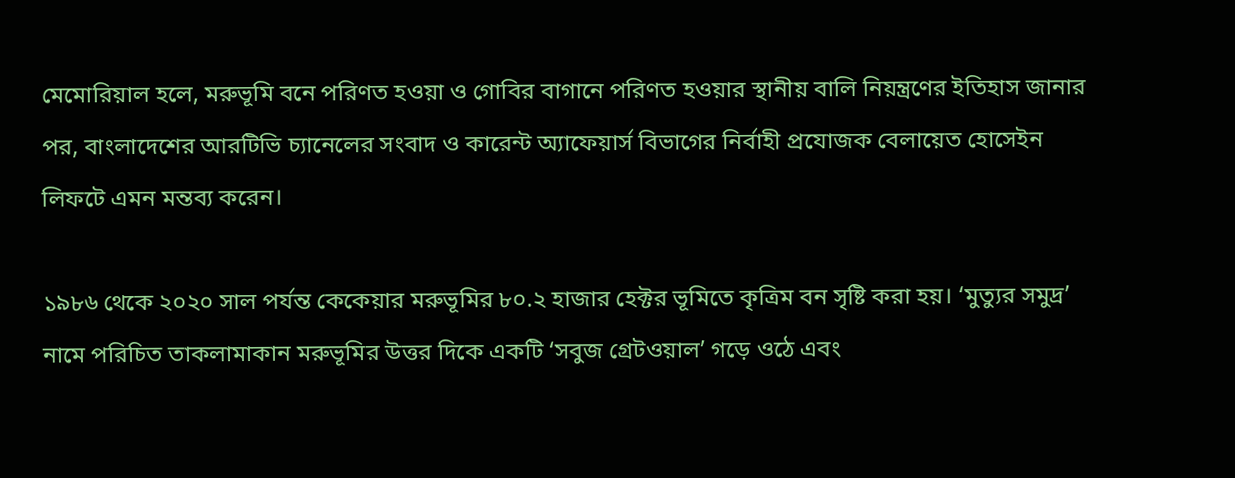মেমোরিয়াল হলে, মরুভূমি বনে পরিণত হওয়া ও গোবির বাগানে পরিণত হওয়ার স্থানীয় বালি নিয়ন্ত্রণের ইতিহাস জানার পর, বাংলাদেশের আরটিভি চ্যানেলের সংবাদ ও কারেন্ট অ্যাফেয়ার্স বিভাগের নির্বাহী প্রযোজক বেলায়েত হোসেইন লিফটে এমন মন্তব্য করেন।

১৯৮৬ থেকে ২০২০ সাল পর্যন্ত কেকেয়ার মরুভূমির ৮০.২ হাজার হেক্টর ভূমিতে কৃত্রিম বন সৃষ্টি করা হয়। ‘মুত্যুর সমুদ্র’ নামে পরিচিত তাকলামাকান মরুভূমির উত্তর দিকে একটি ‘সবুজ গ্রেটওয়াল’ গড়ে ওঠে এবং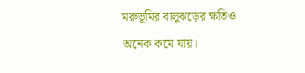মরুভূমির বালুঝড়ের ক্ষতিও অনেক কমে যায়।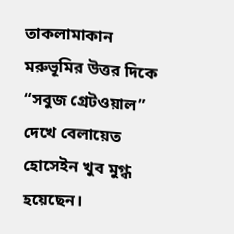তাকলামাকান মরুভূমির উত্তর দিকে “সবুজ গ্রেটওয়াল” দেখে বেলায়েত হোসেইন খুব মুগ্ধ হয়েছেন।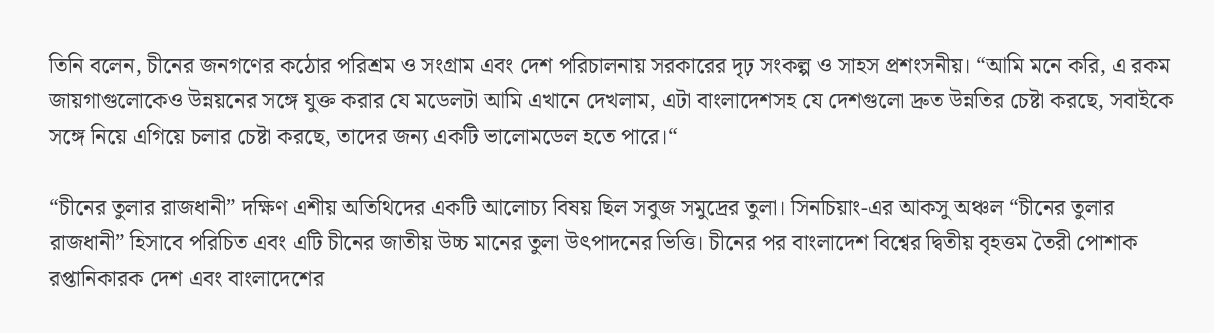তিনি বলেন, চীনের জনগণের কঠোর পরিশ্রম ও সংগ্রাম এবং দেশ পরিচালনায় সরকারের দৃঢ় সংকল্প ও সাহস প্রশংসনীয়। “আমি মনে করি, এ রকম জায়গাগুলোকেও উন্নয়নের সঙ্গে যুক্ত করার যে মডেলটা আমি এখানে দেখলাম, এটা বাংলাদেশসহ যে দেশগুলো দ্রুত উন্নতির চেষ্টা করছে, সবাইকে সঙ্গে নিয়ে এগিয়ে চলার চেষ্টা করছে, তাদের জন্য একটি ভালোমডেল হতে পারে।“

“চীনের তুলার রাজধানী” দক্ষিণ এশীয় অতিথিদের একটি আলোচ্য বিষয় ছিল সবুজ সমুদ্রের তুলা। সিনচিয়াং-এর আকসু অঞ্চল “চীনের তুলার রাজধানী” হিসাবে পরিচিত এবং এটি চীনের জাতীয় উচ্চ মানের তুলা উৎপাদনের ভিত্তি। চীনের পর বাংলাদেশ বিশ্বের দ্বিতীয় বৃহত্তম তৈরী পোশাক রপ্তানিকারক দেশ এবং বাংলাদেশের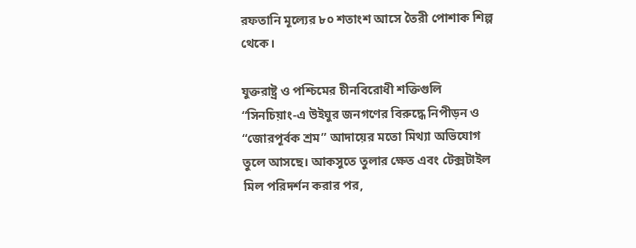রফতানি মূল্যের ৮০ শতাংশ আসে তৈরী পোশাক শিল্প থেকে।

যুক্তরাষ্ট্র ও পশ্চিমের চীনবিরোধী শক্তিগুলি “সিনচিয়াং-এ উইঘুর জনগণের বিরুদ্ধে নিপীড়ন ও “জোরপূর্বক শ্রম” আদায়ের মতো মিথ্যা অভিযোগ তুলে আসছে। আকসুতে তুলার ক্ষেত এবং টেক্সটাইল মিল পরিদর্শন করার পর,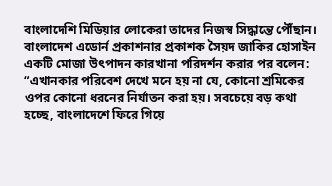বাংলাদেশি মিডিয়ার লোকেরা তাদের নিজস্ব সিদ্ধান্তে পৌঁছান। বাংলাদেশ এডোর্ন প্রকাশনার প্রকাশক সৈয়দ জাকির হোসাইন একটি মোজা উৎপাদন কারখানা পরিদর্শন করার পর বলেন: “এখানকার পরিবেশ দেখে মনে হয় না যে, কোনো শ্রমিকের ওপর কোনো ধরনের নির্যাতন করা হয়। সবচেয়ে বড় কথা হচ্ছে, বাংলাদেশে ফিরে গিয়ে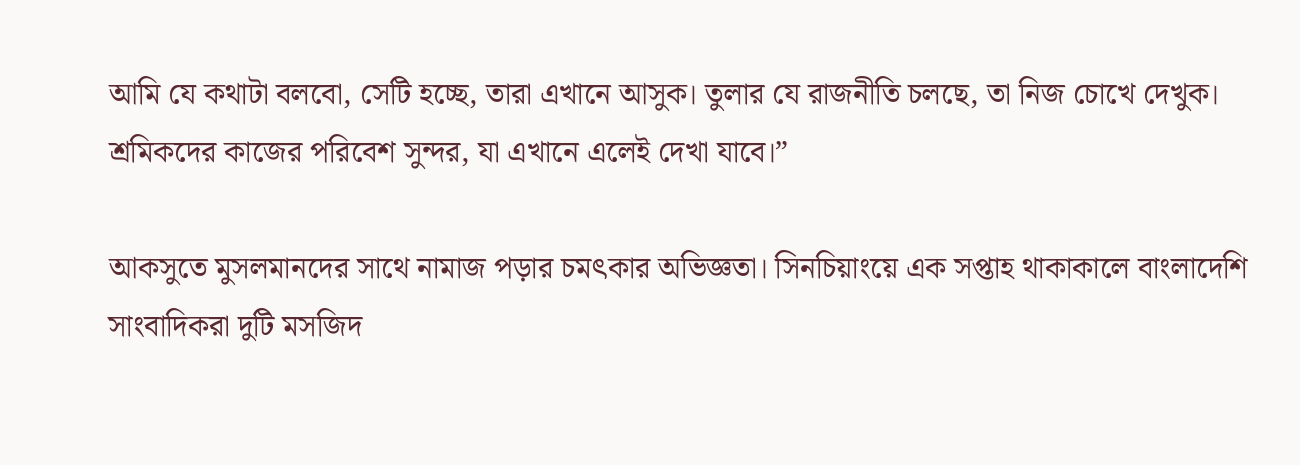আমি যে কথাটা বলবো, সেটি হচ্ছে, তারা এখানে আসুক। তুলার যে রাজনীতি চলছে, তা নিজ চোখে দেখুক। শ্রমিকদের কাজের পরিবেশ সুন্দর, যা এখানে এলেই দেখা যাবে।”

আকসুতে মুসলমানদের সাথে নামাজ পড়ার চমৎকার অভিজ্ঞতা। সিনচিয়াংয়ে এক সপ্তাহ থাকাকালে বাংলাদেশি সাংবাদিকরা দুটি মসজিদ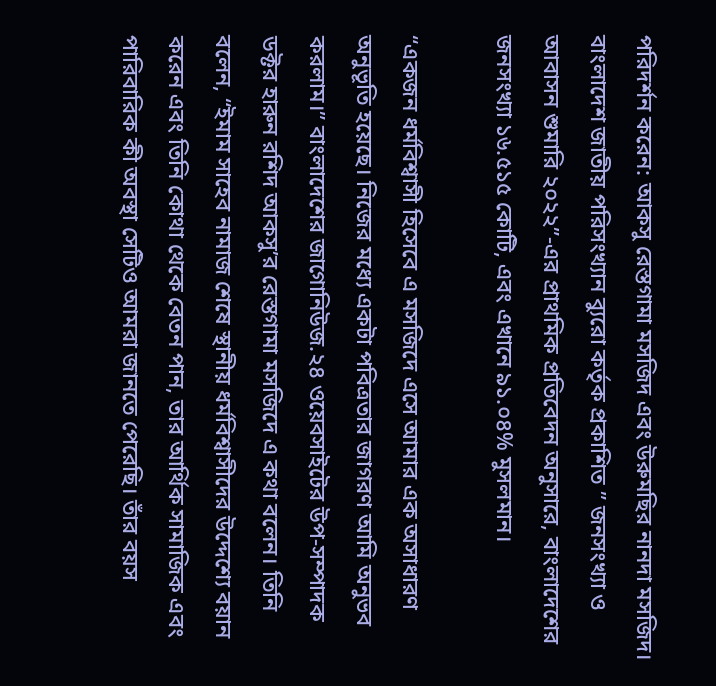পরিদর্শন করেন: আকসু রেস্তগামা মসজিদ এবং উরুমছির নানদা মসজিদ। বাংলাদেশ জাতীয় পরিসংখ্যান ব্যুরো কর্তৃক প্রকাশিত ” জনসংখ্যা ও আবাসন শুমারি ২০২২”-এর প্রাথমিক প্রতিবেদন অনুসারে, বাংলাদেশের জনসংখ্যা ১৬.৫১৫ কোটি, এবং এখানে ৯১.০৪% মুসলমান।

“একজন ধর্মবিশ্বাসী হিসেবে এ মসজিদে এসে আমার এক অসাধারণ অনুভূতি হয়েছে। নিজের মধ্যে একটা পবিত্রতার জাগরণ আমি অনুভব করলাম।” বাংলাদেশের জাগোনিউজ.২৪ ওয়েবসাইটের উপ-সম্পাদক ডক্টর হারুন রশিদ আকসু’র রেস্তগামা মসজিদে এ কথা বলেন। তিনি বলেন, “ইমাম সাহেব নামাজ শেষে স্থানীয় ধর্মবিশ্বাসীদের উদ্দেশ্যে বয়ান করেন এবং তিনি কোথা থেকে বেতন পান, তার আর্থিক সামাজিক এবং পারিবারিক কী অবস্থা সেটিও আমরা জানতে পেরেছি। তাঁর বয়স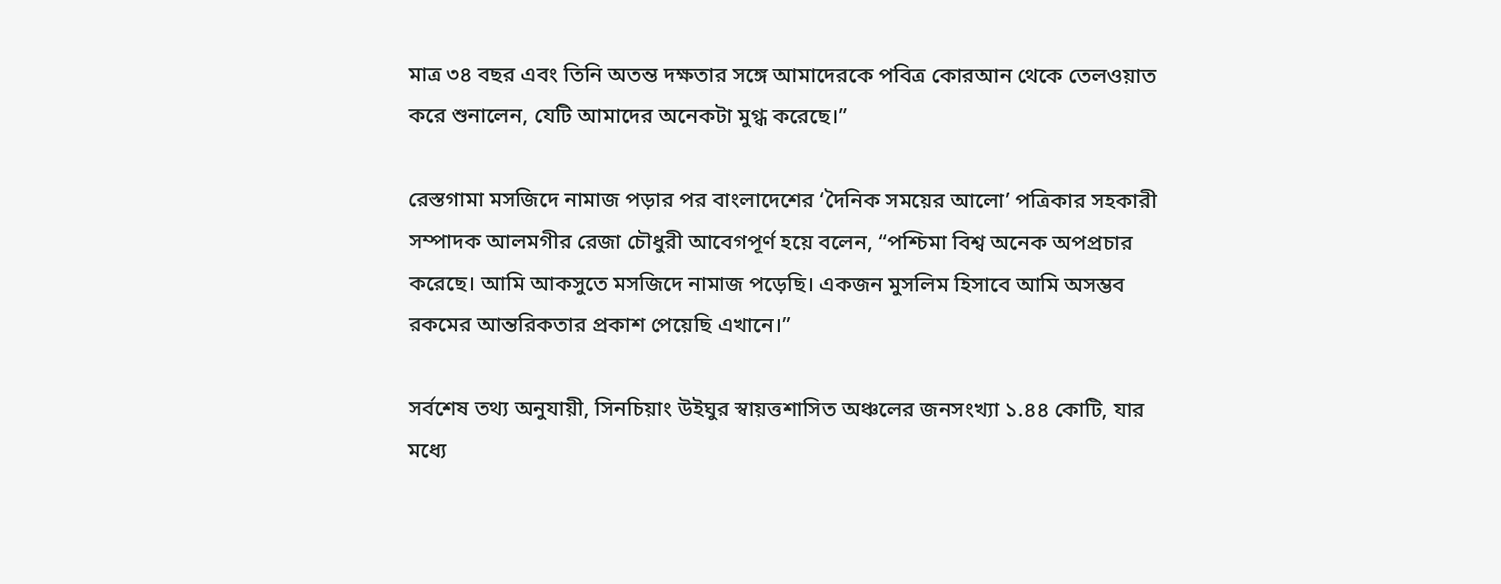মাত্র ৩৪ বছর এবং তিনি অতন্ত দক্ষতার সঙ্গে আমাদেরকে পবিত্র কোরআন থেকে তেলওয়াত করে শুনালেন, যেটি আমাদের অনেকটা মুগ্ধ করেছে।”

রেস্তগামা মসজিদে নামাজ পড়ার পর বাংলাদেশের ‘দৈনিক সময়ের আলো’ পত্রিকার সহকারী সম্পাদক আলমগীর রেজা চৌধুরী আবেগপূর্ণ হয়ে বলেন, “পশ্চিমা বিশ্ব অনেক অপপ্রচার করেছে। আমি আকসুতে মসজিদে নামাজ পড়েছি। একজন মুসলিম হিসাবে আমি অসম্ভব রকমের আন্তরিকতার প্রকাশ পেয়েছি এখানে।”

সর্বশেষ তথ্য অনুযায়ী, সিনচিয়াং উইঘুর স্বায়ত্তশাসিত অঞ্চলের জনসংখ্যা ১.৪৪ কোটি, যার মধ্যে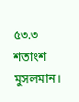৫৩.৩ শতাংশ মুসলমান।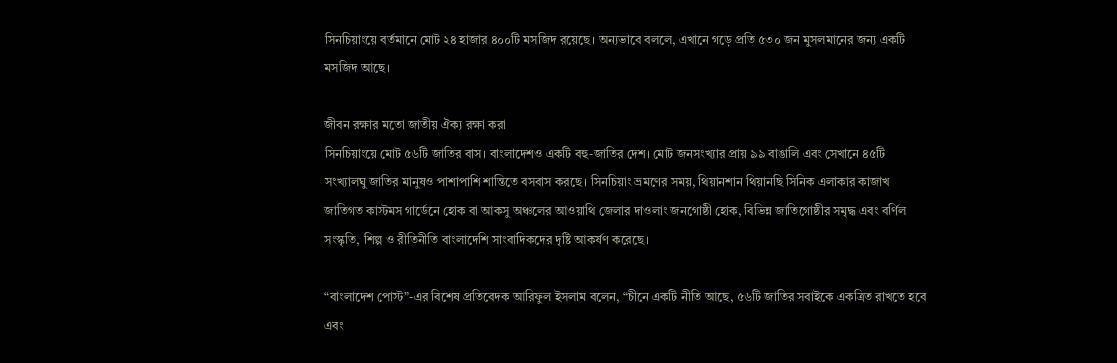সিনচিয়াংয়ে বর্তমানে মোট ২৪ হাজার ৪০০টি মসজিদ রয়েছে। অন্যভাবে বললে, এখানে গড়ে প্রতি ৫৩০ জন মুসলমানের জন্য একটি মসজিদ আছে।

জীবন রক্ষার মতো জাতীয় ঐক্য রক্ষা করা
সিনচিয়াংয়ে মোট ৫৬টি জাতির বাস। বাংলাদেশও একটি বহু-জাতির দেশ। মোট জনসংখ্যার প্রায় ৯৯ বাঙালি এবং সেখানে ৪৫টি সংখ্যালঘু জাতির মানুষও পাশাপাশি শান্তিতে বসবাস করছে। সিনচিয়াং ভ্রমণের সময়, থিয়ানশান থিয়ানছি সিনিক এলাকার কাজাখ জাতিগত কাস্টমস গার্ডেনে হোক বা আকসু অঞ্চলের আওয়াথি জেলার দাওলাং জনগোষ্ঠী হোক, বিভিন্ন জাতিগোষ্ঠীর সমৃদ্ধ এবং বর্ণিল সংস্কৃতি, শিল্প ও রীতিনীতি বাংলাদেশি সাংবাদিকদের দৃষ্টি আকর্ষণ করেছে।

“বাংলাদেশ পোস্ট”-এর বিশেষ প্রতিবেদক আরিফুল ইসলাম বলেন, “চীনে একটি নীতি আছে, ৫৬টি জাতির সবাইকে একত্রিত রাখতে হবে এবং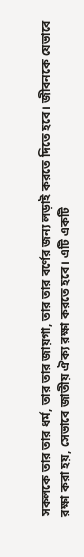সকলকে তার তার ধর্ম, তার তার জায়গা, তার তার বর্ণের জন্য লড়াই করতে দিতে হবে। জীবনকে যেভাবে রক্ষা করা হয়, সেভাবে জাতীয় ঐক্য রক্ষা করতে হবে। এটি একটি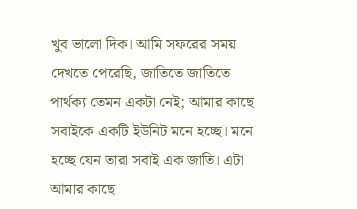খুব ভালো দিক। আমি সফরের সময় দেখতে পেরেছি, জাতিতে জাতিতে পার্থক্য তেমন একটা নেই; আমার কাছে সবাইকে একটি ইউনিট মনে হচ্ছে। মনে হচ্ছে যেন তারা সবাই এক জাতি। এটা আমার কাছে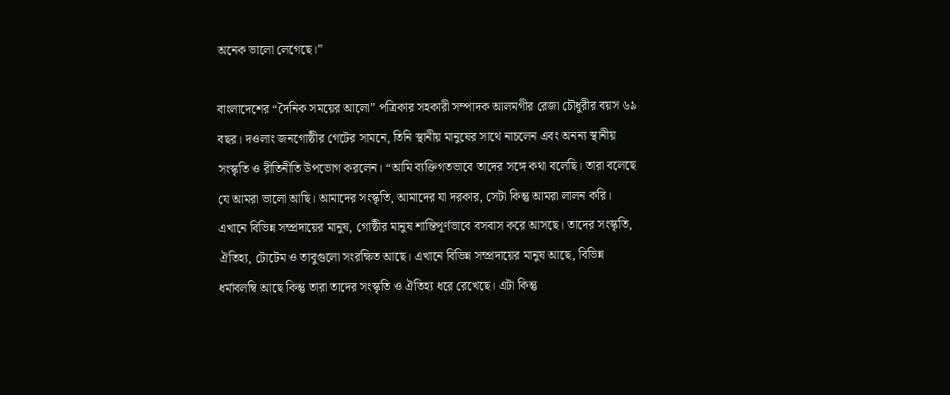অনেক ভালো লেগেছে।”

বাংলাদেশের “দৈনিক সময়ের আলো” পত্রিকার সহকারী সম্পাদক আলমগীর রেজা চৌধুরীর বয়স ৬৯ বছর। দওলাং জনগোষ্ঠীর গেটের সামনে, তিনি স্থানীয় মানুষের সাথে নাচলেন এবং অনন্য স্থানীয় সংস্কৃতি ও রীতিনীতি উপভোগ করলেন। “আমি ব্যক্তিগতভাবে তাদের সঙ্গে কথা বলেছি। তারা বলেছে যে আমরা ভালো আছি। আমাদের সংস্কৃতি, আমাদের যা দরকার, সেটা কিন্তু আমরা লালন করি। এখানে বিভিন্ন সম্প্রদায়ের মানুষ, গোষ্ঠীর মানুষ শান্তিপূর্ণভাবে বসবাস করে আসছে। তাদের সংস্কৃতি, ঐতিহ্য, টোটেম ও তাবুগুলো সংরক্ষিত আছে। এখানে বিভিন্ন সম্প্রদায়ের মানুষ আছে, বিভিন্ন ধর্মাবলম্বি আছে কিন্তু তারা তাদের সংস্কৃতি ও ঐতিহ্য ধরে রেখেছে। এটা কিন্তু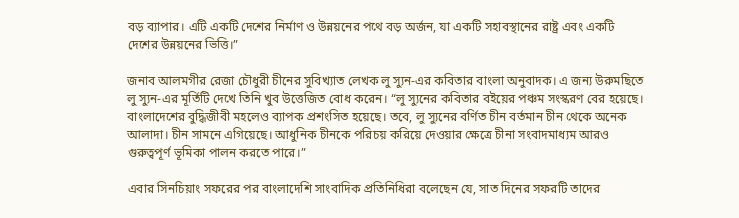বড় ব্যাপার। এটি একটি দেশের নির্মাণ ও উন্নয়নের পথে বড় অর্জন, যা একটি সহাবস্থানের রাষ্ট্র এবং একটি দেশের উন্নয়নের ভিত্তি।”

জনাব আলমগীর রেজা চৌধুরী চীনের সুবিখ্যাত লেখক লু স্যুন-এর কবিতার বাংলা অনুবাদক। এ জন্য উরুমছিতে লু স্যুন-এর মূর্তিটি দেখে তিনি খুব উত্তেজিত বোধ করেন। “লু স্যুনের কবিতার বইয়ের পঞ্চম সংস্করণ বের হয়েছে। বাংলাদেশের বুদ্ধিজীবী মহলেও ব্যাপক প্রশংসিত হয়েছে। তবে, লু স্যুনের বর্ণিত চীন বর্তমান চীন থেকে অনেক আলাদা। চীন সামনে এগিয়েছে। আধুনিক চীনকে পরিচয় করিয়ে দেওয়ার ক্ষেত্রে চীনা সংবাদমাধ্যম আরও গুরুত্বপূর্ণ ভূমিকা পালন করতে পারে।”

এবার সিনচিয়াং সফরের পর বাংলাদেশি সাংবাদিক প্রতিনিধিরা বলেছেন যে, সাত দিনের সফরটি তাদের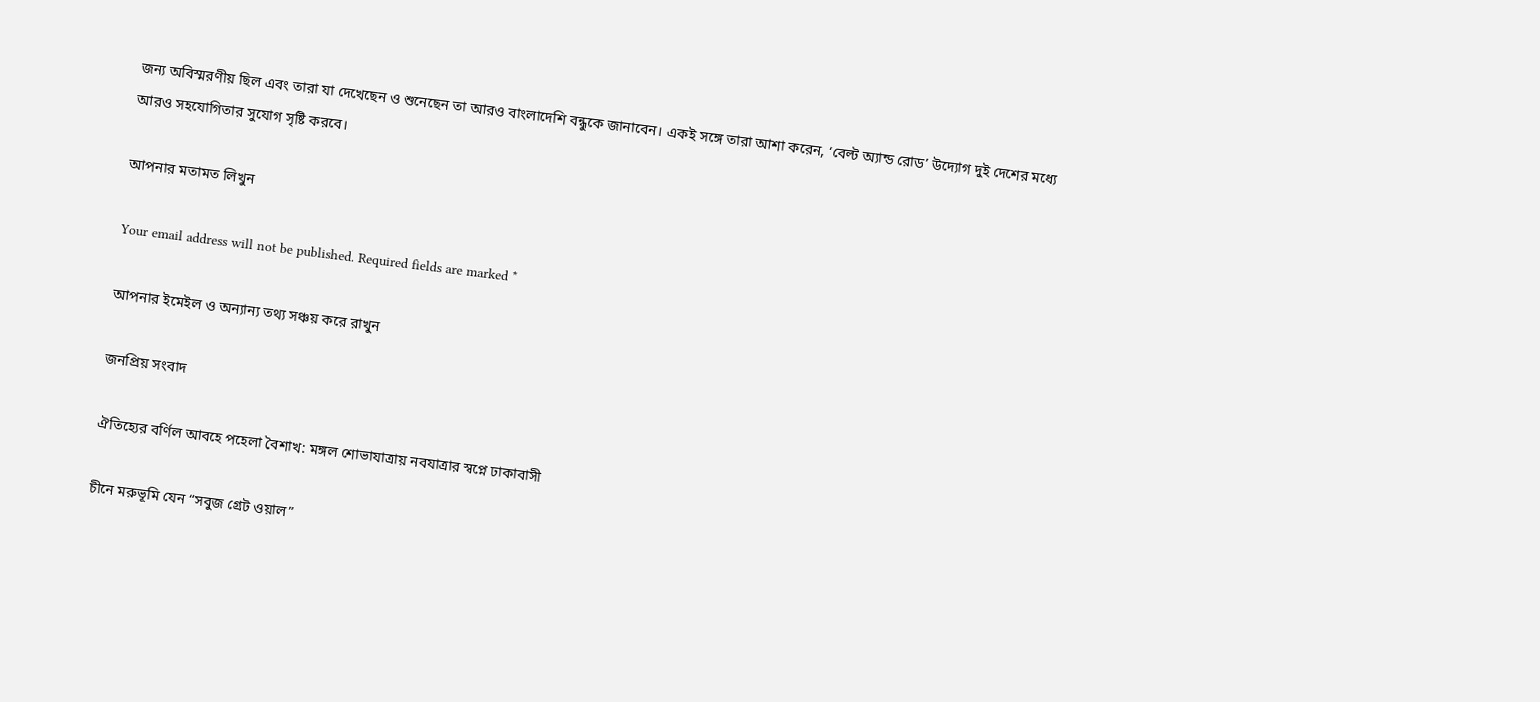জন্য অবিস্মরণীয় ছিল এবং তারা যা দেখেছেন ও শুনেছেন তা আরও বাংলাদেশি বন্ধুকে জানাবেন। একই সঙ্গে তারা আশা করেন, ‘বেল্ট অ্যান্ড রোড’ উদ্যোগ দুই দেশের মধ্যে আরও সহযোগিতার সুযোগ সৃষ্টি করবে।

আপনার মতামত লিখুন

Your email address will not be published. Required fields are marked *

আপনার ইমেইল ও অন্যান্য তথ্য সঞ্চয় করে রাখুন

জনপ্রিয় সংবাদ

ঐতিহ্যের বর্ণিল আবহে পহেলা বৈশাখ: মঙ্গল শোভাযাত্রায় নবযাত্রার স্বপ্নে ঢাকাবাসী

চীনে মরুভূমি যেন “সবুজ গ্রেট ওয়াল”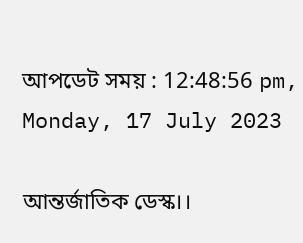আপডেট সময় : 12:48:56 pm, Monday, 17 July 2023

আন্তর্জাতিক ডেস্ক।।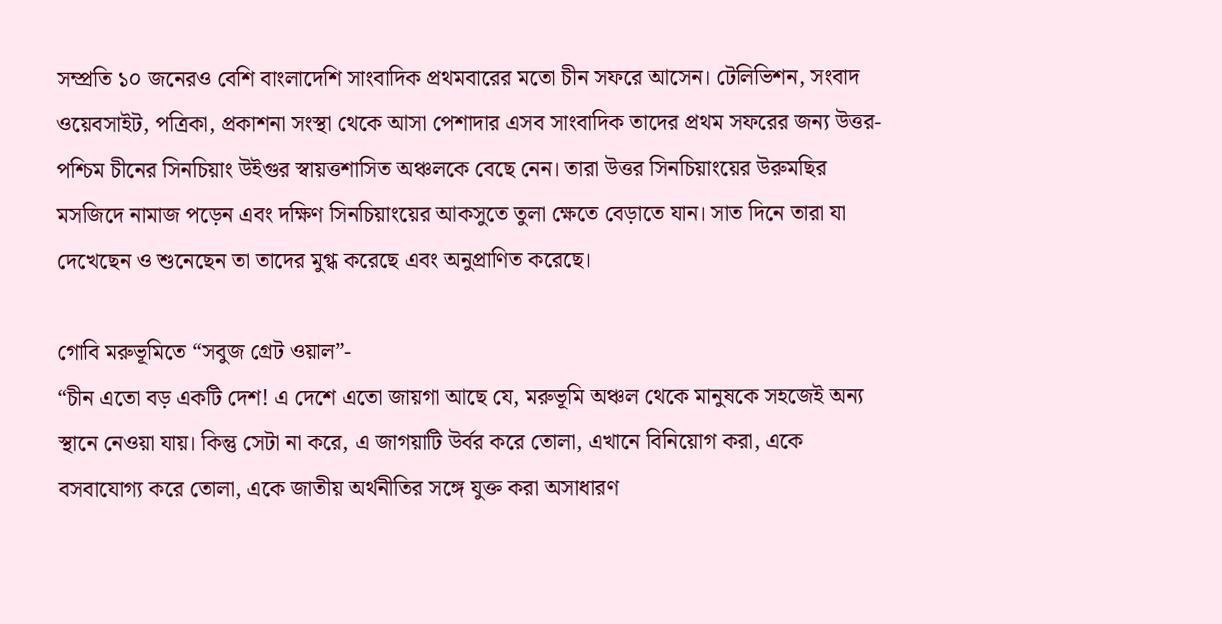সম্প্রতি ১০ জনেরও বেশি বাংলাদেশি সাংবাদিক প্রথমবারের মতো চীন সফরে আসেন। টেলিভিশন, সংবাদ ওয়েবসাইট, পত্রিকা, প্রকাশনা সংস্থা থেকে আসা পেশাদার এসব সাংবাদিক তাদের প্রথম সফরের জন্য উত্তর-পশ্চিম চীনের সিনচিয়াং উইগুর স্বায়ত্তশাসিত অঞ্চলকে বেছে নেন। তারা উত্তর সিনচিয়াংয়ের উরুমছির মসজিদে নামাজ পড়েন এবং দক্ষিণ সিনচিয়াংয়ের আকসুতে তুলা ক্ষেতে বেড়াতে যান। সাত দিনে তারা যা দেখেছেন ও শুনেছেন তা তাদের মুগ্ধ করেছে এবং অনুপ্রাণিত করেছে।

গোবি মরুভূমিতে “সবুজ গ্রেট ওয়াল”-
“চীন এতো বড় একটি দেশ! এ দেশে এতো জায়গা আছে যে, মরুভূমি অঞ্চল থেকে মানুষকে সহজেই অন্য স্থানে নেওয়া যায়। কিন্তু সেটা না করে, এ জাগয়াটি উর্বর করে তোলা, এখানে বিনিয়োগ করা, একে বসবাযোগ্য করে তোলা, একে জাতীয় অর্থনীতির সঙ্গে যুক্ত করা অসাধারণ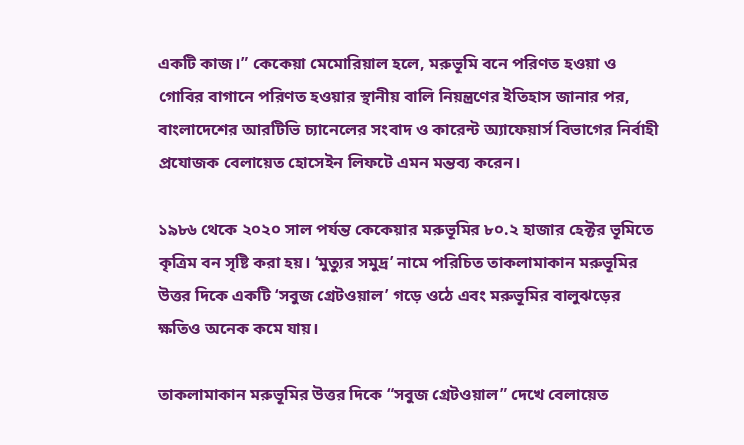একটি কাজ।” কেকেয়া মেমোরিয়াল হলে, মরুভূমি বনে পরিণত হওয়া ও গোবির বাগানে পরিণত হওয়ার স্থানীয় বালি নিয়ন্ত্রণের ইতিহাস জানার পর, বাংলাদেশের আরটিভি চ্যানেলের সংবাদ ও কারেন্ট অ্যাফেয়ার্স বিভাগের নির্বাহী প্রযোজক বেলায়েত হোসেইন লিফটে এমন মন্তব্য করেন।

১৯৮৬ থেকে ২০২০ সাল পর্যন্ত কেকেয়ার মরুভূমির ৮০.২ হাজার হেক্টর ভূমিতে কৃত্রিম বন সৃষ্টি করা হয়। ‘মুত্যুর সমুদ্র’ নামে পরিচিত তাকলামাকান মরুভূমির উত্তর দিকে একটি ‘সবুজ গ্রেটওয়াল’ গড়ে ওঠে এবং মরুভূমির বালুঝড়ের ক্ষতিও অনেক কমে যায়।

তাকলামাকান মরুভূমির উত্তর দিকে “সবুজ গ্রেটওয়াল” দেখে বেলায়েত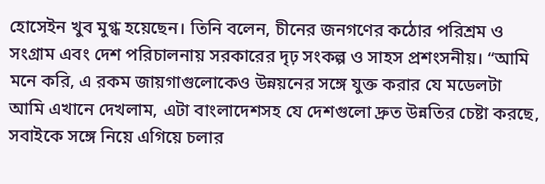হোসেইন খুব মুগ্ধ হয়েছেন। তিনি বলেন, চীনের জনগণের কঠোর পরিশ্রম ও সংগ্রাম এবং দেশ পরিচালনায় সরকারের দৃঢ় সংকল্প ও সাহস প্রশংসনীয়। “আমি মনে করি, এ রকম জায়গাগুলোকেও উন্নয়নের সঙ্গে যুক্ত করার যে মডেলটা আমি এখানে দেখলাম, এটা বাংলাদেশসহ যে দেশগুলো দ্রুত উন্নতির চেষ্টা করছে, সবাইকে সঙ্গে নিয়ে এগিয়ে চলার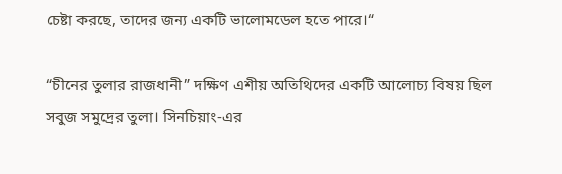চেষ্টা করছে, তাদের জন্য একটি ভালোমডেল হতে পারে।“

“চীনের তুলার রাজধানী” দক্ষিণ এশীয় অতিথিদের একটি আলোচ্য বিষয় ছিল সবুজ সমুদ্রের তুলা। সিনচিয়াং-এর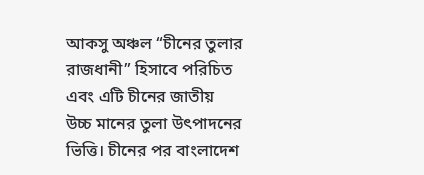আকসু অঞ্চল “চীনের তুলার রাজধানী” হিসাবে পরিচিত এবং এটি চীনের জাতীয় উচ্চ মানের তুলা উৎপাদনের ভিত্তি। চীনের পর বাংলাদেশ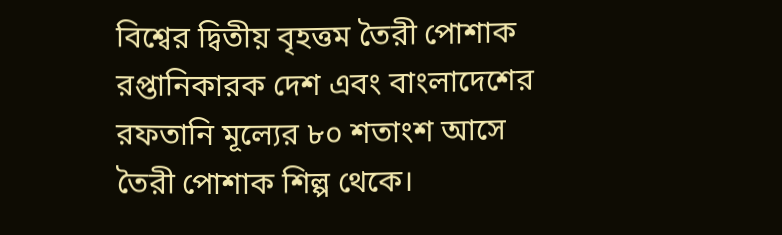বিশ্বের দ্বিতীয় বৃহত্তম তৈরী পোশাক রপ্তানিকারক দেশ এবং বাংলাদেশের রফতানি মূল্যের ৮০ শতাংশ আসে তৈরী পোশাক শিল্প থেকে।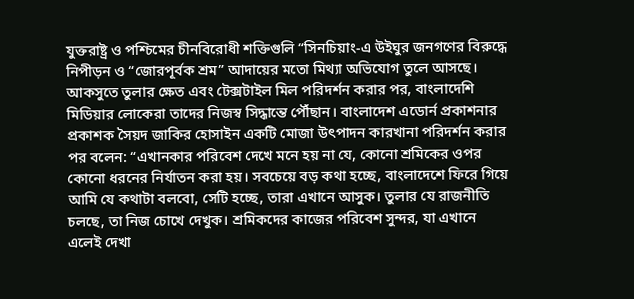যুক্তরাষ্ট্র ও পশ্চিমের চীনবিরোধী শক্তিগুলি “সিনচিয়াং-এ উইঘুর জনগণের বিরুদ্ধে নিপীড়ন ও “জোরপূর্বক শ্রম” আদায়ের মতো মিথ্যা অভিযোগ তুলে আসছে। আকসুতে তুলার ক্ষেত এবং টেক্সটাইল মিল পরিদর্শন করার পর, বাংলাদেশি মিডিয়ার লোকেরা তাদের নিজস্ব সিদ্ধান্তে পৌঁছান। বাংলাদেশ এডোর্ন প্রকাশনার প্রকাশক সৈয়দ জাকির হোসাইন একটি মোজা উৎপাদন কারখানা পরিদর্শন করার পর বলেন: “এখানকার পরিবেশ দেখে মনে হয় না যে, কোনো শ্রমিকের ওপর কোনো ধরনের নির্যাতন করা হয়। সবচেয়ে বড় কথা হচ্ছে, বাংলাদেশে ফিরে গিয়ে আমি যে কথাটা বলবো, সেটি হচ্ছে, তারা এখানে আসুক। তুলার যে রাজনীতি চলছে, তা নিজ চোখে দেখুক। শ্রমিকদের কাজের পরিবেশ সুন্দর, যা এখানে এলেই দেখা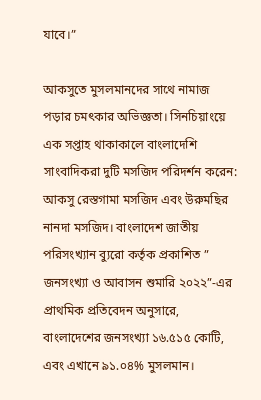যাবে।”

আকসুতে মুসলমানদের সাথে নামাজ পড়ার চমৎকার অভিজ্ঞতা। সিনচিয়াংয়ে এক সপ্তাহ থাকাকালে বাংলাদেশি সাংবাদিকরা দুটি মসজিদ পরিদর্শন করেন: আকসু রেস্তগামা মসজিদ এবং উরুমছির নানদা মসজিদ। বাংলাদেশ জাতীয় পরিসংখ্যান ব্যুরো কর্তৃক প্রকাশিত ” জনসংখ্যা ও আবাসন শুমারি ২০২২”-এর প্রাথমিক প্রতিবেদন অনুসারে, বাংলাদেশের জনসংখ্যা ১৬.৫১৫ কোটি, এবং এখানে ৯১.০৪% মুসলমান।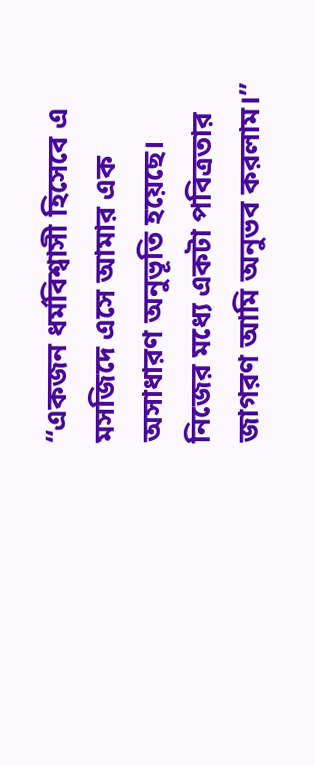“একজন ধর্মবিশ্বাসী হিসেবে এ মসজিদে এসে আমার এক অসাধারণ অনুভূতি হয়েছে। নিজের মধ্যে একটা পবিত্রতার জাগরণ আমি অনুভব করলাম।”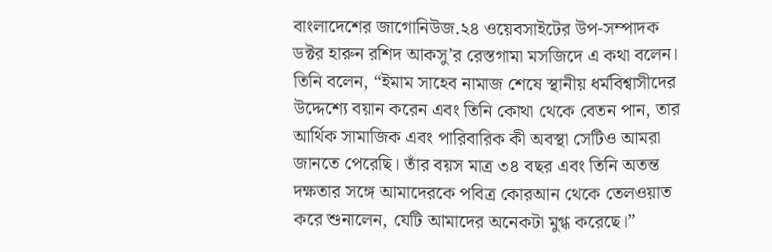বাংলাদেশের জাগোনিউজ.২৪ ওয়েবসাইটের উপ-সম্পাদক ডক্টর হারুন রশিদ আকসু’র রেস্তগামা মসজিদে এ কথা বলেন। তিনি বলেন, “ইমাম সাহেব নামাজ শেষে স্থানীয় ধর্মবিশ্বাসীদের উদ্দেশ্যে বয়ান করেন এবং তিনি কোথা থেকে বেতন পান, তার আর্থিক সামাজিক এবং পারিবারিক কী অবস্থা সেটিও আমরা জানতে পেরেছি। তাঁর বয়স মাত্র ৩৪ বছর এবং তিনি অতন্ত দক্ষতার সঙ্গে আমাদেরকে পবিত্র কোরআন থেকে তেলওয়াত করে শুনালেন, যেটি আমাদের অনেকটা মুগ্ধ করেছে।”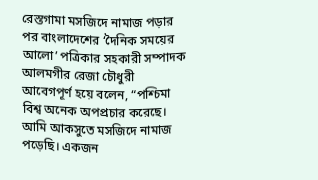রেস্তগামা মসজিদে নামাজ পড়ার পর বাংলাদেশের ‘দৈনিক সময়ের আলো’ পত্রিকার সহকারী সম্পাদক আলমগীর রেজা চৌধুরী আবেগপূর্ণ হয়ে বলেন, “পশ্চিমা বিশ্ব অনেক অপপ্রচার করেছে। আমি আকসুতে মসজিদে নামাজ পড়েছি। একজন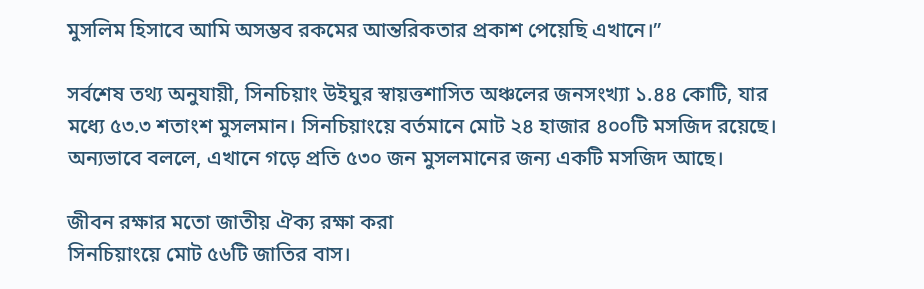মুসলিম হিসাবে আমি অসম্ভব রকমের আন্তরিকতার প্রকাশ পেয়েছি এখানে।”

সর্বশেষ তথ্য অনুযায়ী, সিনচিয়াং উইঘুর স্বায়ত্তশাসিত অঞ্চলের জনসংখ্যা ১.৪৪ কোটি, যার মধ্যে ৫৩.৩ শতাংশ মুসলমান। সিনচিয়াংয়ে বর্তমানে মোট ২৪ হাজার ৪০০টি মসজিদ রয়েছে। অন্যভাবে বললে, এখানে গড়ে প্রতি ৫৩০ জন মুসলমানের জন্য একটি মসজিদ আছে।

জীবন রক্ষার মতো জাতীয় ঐক্য রক্ষা করা
সিনচিয়াংয়ে মোট ৫৬টি জাতির বাস।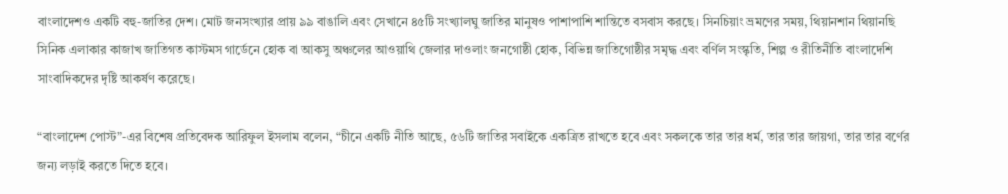বাংলাদেশও একটি বহু-জাতির দেশ। মোট জনসংখ্যার প্রায় ৯৯ বাঙালি এবং সেখানে ৪৫টি সংখ্যালঘু জাতির মানুষও পাশাপাশি শান্তিতে বসবাস করছে। সিনচিয়াং ভ্রমণের সময়, থিয়ানশান থিয়ানছি সিনিক এলাকার কাজাখ জাতিগত কাস্টমস গার্ডেনে হোক বা আকসু অঞ্চলের আওয়াথি জেলার দাওলাং জনগোষ্ঠী হোক, বিভিন্ন জাতিগোষ্ঠীর সমৃদ্ধ এবং বর্ণিল সংস্কৃতি, শিল্প ও রীতিনীতি বাংলাদেশি সাংবাদিকদের দৃষ্টি আকর্ষণ করেছে।

“বাংলাদেশ পোস্ট”-এর বিশেষ প্রতিবেদক আরিফুল ইসলাম বলেন, “চীনে একটি নীতি আছে, ৫৬টি জাতির সবাইকে একত্রিত রাখতে হবে এবং সকলকে তার তার ধর্ম, তার তার জায়গা, তার তার বর্ণের জন্য লড়াই করতে দিতে হবে।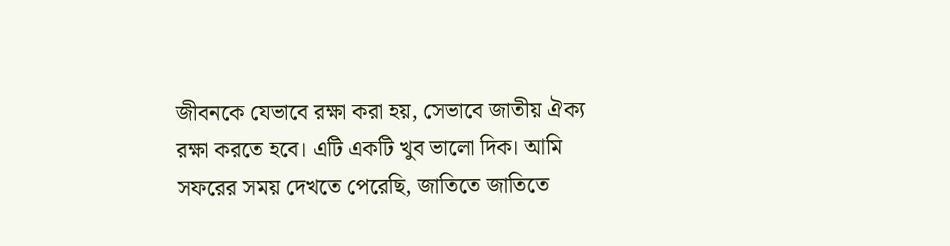জীবনকে যেভাবে রক্ষা করা হয়, সেভাবে জাতীয় ঐক্য রক্ষা করতে হবে। এটি একটি খুব ভালো দিক। আমি সফরের সময় দেখতে পেরেছি, জাতিতে জাতিতে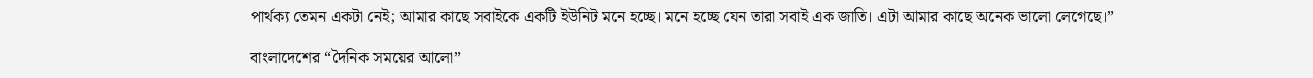পার্থক্য তেমন একটা নেই; আমার কাছে সবাইকে একটি ইউনিট মনে হচ্ছে। মনে হচ্ছে যেন তারা সবাই এক জাতি। এটা আমার কাছে অনেক ভালো লেগেছে।”

বাংলাদেশের “দৈনিক সময়ের আলো”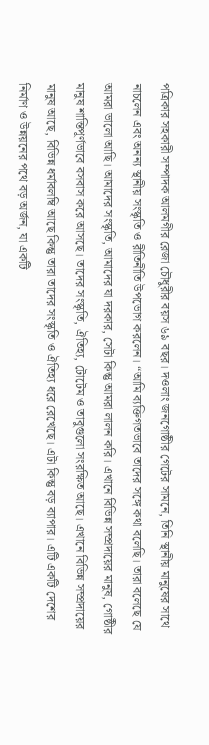পত্রিকার সহকারী সম্পাদক আলমগীর রেজা চৌধুরীর বয়স ৬৯ বছর। দওলাং জনগোষ্ঠীর গেটের সামনে, তিনি স্থানীয় মানুষের সাথে নাচলেন এবং অনন্য স্থানীয় সংস্কৃতি ও রীতিনীতি উপভোগ করলেন। “আমি ব্যক্তিগতভাবে তাদের সঙ্গে কথা বলেছি। তারা বলেছে যে আমরা ভালো আছি। আমাদের সংস্কৃতি, আমাদের যা দরকার, সেটা কিন্তু আমরা লালন করি। এখানে বিভিন্ন সম্প্রদায়ের মানুষ, গোষ্ঠীর মানুষ শান্তিপূর্ণভাবে বসবাস করে আসছে। তাদের সংস্কৃতি, ঐতিহ্য, টোটেম ও তাবুগুলো সংরক্ষিত আছে। এখানে বিভিন্ন সম্প্রদায়ের মানুষ আছে, বিভিন্ন ধর্মাবলম্বি আছে কিন্তু তারা তাদের সংস্কৃতি ও ঐতিহ্য ধরে রেখেছে। এটা কিন্তু বড় ব্যাপার। এটি একটি দেশের নির্মাণ ও উন্নয়নের পথে বড় অর্জন, যা একটি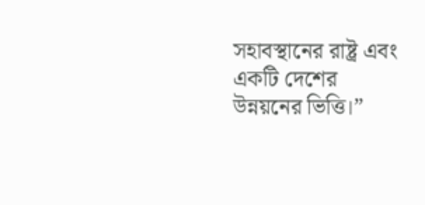সহাবস্থানের রাষ্ট্র এবং একটি দেশের উন্নয়নের ভিত্তি।”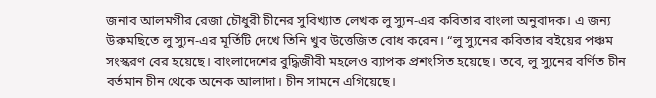জনাব আলমগীর রেজা চৌধুরী চীনের সুবিখ্যাত লেখক লু স্যুন-এর কবিতার বাংলা অনুবাদক। এ জন্য উরুমছিতে লু স্যুন-এর মূর্তিটি দেখে তিনি খুব উত্তেজিত বোধ করেন। “লু স্যুনের কবিতার বইয়ের পঞ্চম সংস্করণ বের হয়েছে। বাংলাদেশের বুদ্ধিজীবী মহলেও ব্যাপক প্রশংসিত হয়েছে। তবে, লু স্যুনের বর্ণিত চীন বর্তমান চীন থেকে অনেক আলাদা। চীন সামনে এগিয়েছে।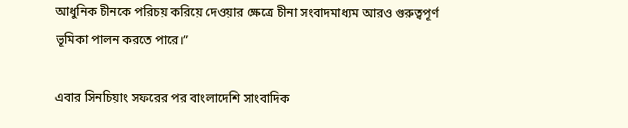আধুনিক চীনকে পরিচয় করিয়ে দেওয়ার ক্ষেত্রে চীনা সংবাদমাধ্যম আরও গুরুত্বপূর্ণ ভূমিকা পালন করতে পারে।”

এবার সিনচিয়াং সফরের পর বাংলাদেশি সাংবাদিক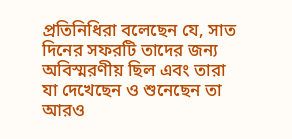প্রতিনিধিরা বলেছেন যে, সাত দিনের সফরটি তাদের জন্য অবিস্মরণীয় ছিল এবং তারা যা দেখেছেন ও শুনেছেন তা আরও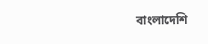বাংলাদেশি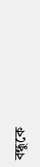বন্ধুকে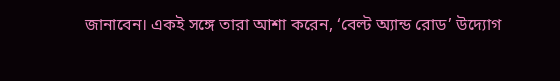জানাবেন। একই সঙ্গে তারা আশা করেন, ‘বেল্ট অ্যান্ড রোড’ উদ্যোগ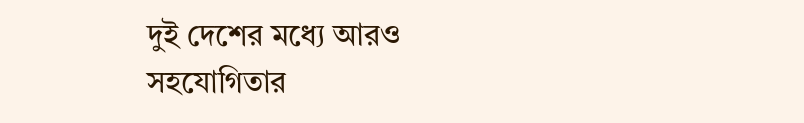দুই দেশের মধ্যে আরও সহযোগিতার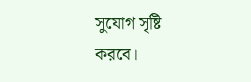সুযোগ সৃষ্টি করবে।